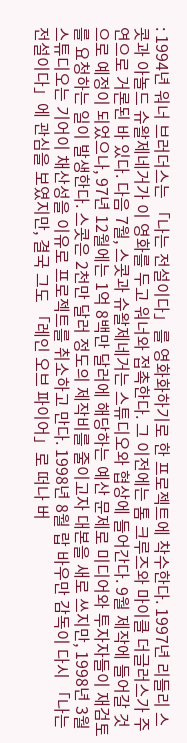: 1994년 워너 브러더스는 「나는 전설이다」를 영화화하기로 한 프로젝트에 착수한다. 1997년 리들리 스콧과 아놀드 슈왈제네거가 이 영화를 두고 워너와 접촉한다. 그 이전에는 톰 크루즈와 마이클 더글러스가 주연으로 거론된 바 있다. 다음 7월, 스콧과 슈왈제네거는 스튜디오와 협상에 들어간다. 9월 제작에 들어갈 것으로 예정이 되었으나, 97년 12월에는 1억 8백만 달러에 해당하는 예산 문제로 미디어와 투자자들이 재검토를 요청하는 일이 발생한다. 스콧은 2천만 달러 정도의 제작비를 줄이고자 대본을 새로 쓰지만, 1998년 3월 스튜디오는 기어이 채산성을 이유로 프로젝트를 취소하고 만다. 1998년 8월 랍 바우만 감독이 다시 「나는 전설이다」에 관심을 보였지만, 결국 그도 「레인 오브 파이어」로 떠나 버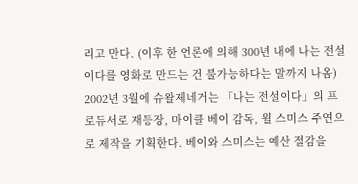리고 만다. (이후 한 언론에 의해 300년 내에 나는 전설이다를 영화로 만드는 건 불가능하다는 말까지 나옴)
2002년 3월에 슈왈제네거는 「나는 전설이다」의 프로듀서로 재등장, 마이클 베이 감독, 윌 스미스 주연으로 제작을 기획한다. 베이와 스미스는 예산 절감을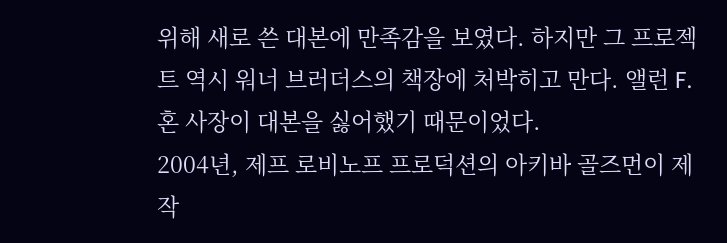위해 새로 쓴 대본에 만족감을 보였다. 하지만 그 프로젝트 역시 워너 브러더스의 책장에 처박히고 만다. 앨런 F. 혼 사장이 대본을 싫어했기 때문이었다.
2004년, 제프 로비노프 프로덕션의 아키바 골즈먼이 제작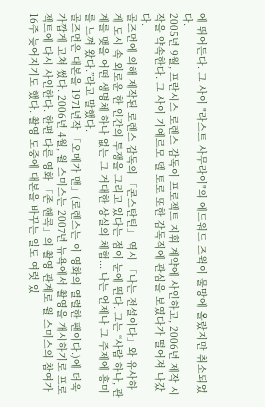에 뛰어든다. 그 사이 "라스트 사무라이"의 에드워드 즈윅이 물망에 올랐지만 취소되었다.
2005년 9월, 프란시스 로렌스 감독이 프로젝트 지휘 계약에 사인하고, 2006년 제작 시작을 약속한다. 그 사이 기예르모 델 토로 또한 감독직에 관심을 보였다가 떨어져 나갔다.
골즈먼에 의해 제작된 로렌스 감독의 「콘스탄틴」 역시 「나는 전설이다」와 유사하게 도시 속 외로운 한 인간의 투쟁을 그리고 있다는 점이 눈에 띈다. 그는 “사람 하나, 관계를 맺을 어떤 생명체 하나 없는 그 거대한 상실의 체험... 나는 언제나 그 주제에 흥미를 느껴 왔다.”라고 말했다.
골즈먼은 대본을 1971년작 「오메가 맨」(로렌스는 이 영화의 열렬한 팬이다.)에 더욱 가깝게 고쳐 썼다. 2006년 4월, 윌 스미스는 2007년 뉴욕에서 촬영을 개시하기로 프로젝트에 다시 사인한다. 한편 다른 영화 「존 핸콕」의 촬영 관계로 윌 스미스의 참여가 16주 늦어지기도 했다. 촬영 도중에 대본을 바꾸는 일도 여럿 있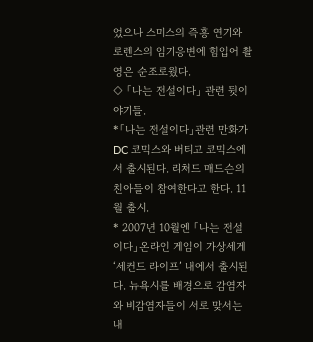었으나 스미스의 즉흥 연기와 로렌스의 임기응변에 힘입어 촬영은 순조로웠다.
◇ 「나는 전설이다」 관련 뒷이야기들.
*「나는 전설이다」관련 만화가 DC 코믹스와 버티고 코믹스에서 출시된다. 리처드 매드슨의 친아들이 참여한다고 한다. 11월 출시.
* 2007년 10월엔 「나는 전설이다」온라인 게임이 가상세게 ‘세컨드 라이프’ 내에서 출시된다. 뉴욕시를 배경으로 감염자와 비감염자들이 서로 맞서는 내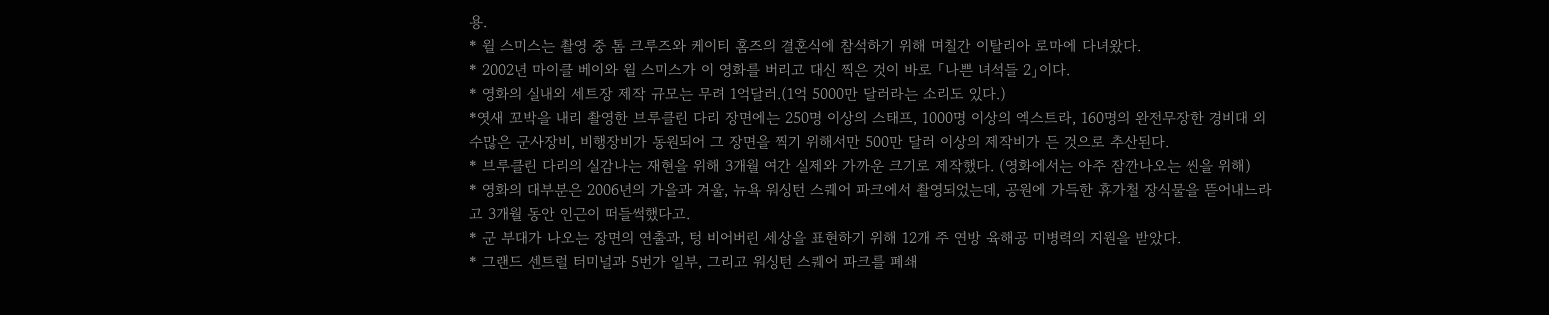용.
* 윌 스미스는 촬영 중 톰 크루즈와 케이티 홈즈의 결혼식에 참석하기 위해 며칠간 이탈리아 로마에 다녀왔다.
* 2002년 마이클 베이와 윌 스미스가 이 영화를 버리고 대신 찍은 것이 바로 「나쁜 녀석들 2」이다.
* 영화의 실내외 세트장 제작 규모는 무려 1억달러.(1억 5000만 달러라는 소리도 있다.)
*엿새 꼬박을 내리 촬영한 브루클린 다리 장면에는 250명 이상의 스태프, 1000명 이상의 엑스트라, 160명의 완전무장한 경비대 외 수많은 군사장비, 비행장비가 동원되어 그 장면을 찍기 위해서만 500만 달러 이상의 제작비가 든 것으로 추산된다.
* 브루클린 다리의 실감나는 재현을 위해 3개월 여간 실제와 가까운 크기로 제작했다. (영화에서는 아주 잠깐나오는 씬을 위해)
* 영화의 대부분은 2006년의 가을과 겨울, 뉴욕 워싱턴 스퀘어 파크에서 촬영되었는데, 공원에 가득한 휴가철 장식물을 뜯어내느라고 3개월 동안 인근이 떠들썩했다고.
* 군 부대가 나오는 장면의 연출과, 텅 비어버린 세상을 표현하기 위해 12개 주 연방 육해공 미병력의 지원을 받았다.
* 그랜드 센트럴 터미널과 5번가 일부, 그리고 워싱턴 스퀘어 파크를 폐쇄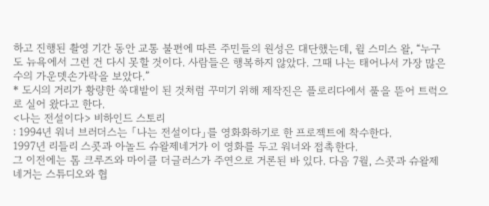하고 진행된 촬영 기간 동안 교통 불편에 따른 주민들의 원성은 대단했는데, 윌 스미스 왈, “누구도 뉴욕에서 그런 건 다시 못할 것이다. 사람들은 행복하지 않았다. 그때 나는 태어나서 가장 많은 수의 가운뎃손가락을 보았다.”
* 도시의 거리가 황량한 쑥대밭이 된 것처럼 꾸미기 위해 제작진은 플로리다에서 풀을 뜯어 트럭으로 실어 왔다고 한다.
<나는 전설이다> 비하인드 스토리
: 1994년 워너 브러더스는 「나는 전설이다」를 영화화하기로 한 프로젝트에 착수한다.
1997년 리들리 스콧과 아놀드 슈왈제네거가 이 영화를 두고 워너와 접촉한다.
그 이전에는 톰 크루즈와 마이클 더글러스가 주연으로 거론된 바 있다. 다음 7월, 스콧과 슈왈제네거는 스튜디오와 협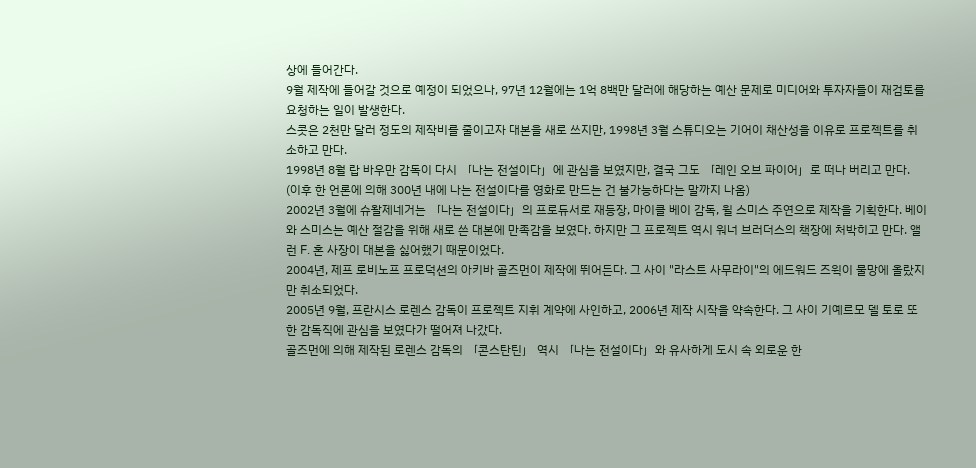상에 들어간다.
9월 제작에 들어갈 것으로 예정이 되었으나, 97년 12월에는 1억 8백만 달러에 해당하는 예산 문제로 미디어와 투자자들이 재검토를 요청하는 일이 발생한다.
스콧은 2천만 달러 정도의 제작비를 줄이고자 대본을 새로 쓰지만, 1998년 3월 스튜디오는 기어이 채산성을 이유로 프로젝트를 취소하고 만다.
1998년 8월 랍 바우만 감독이 다시 「나는 전설이다」에 관심을 보였지만, 결국 그도 「레인 오브 파이어」로 떠나 버리고 만다. (이후 한 언론에 의해 300년 내에 나는 전설이다를 영화로 만드는 건 불가능하다는 말까지 나옴)
2002년 3월에 슈왈제네거는 「나는 전설이다」의 프로듀서로 재등장, 마이클 베이 감독, 윌 스미스 주연으로 제작을 기획한다. 베이와 스미스는 예산 절감을 위해 새로 쓴 대본에 만족감을 보였다. 하지만 그 프로젝트 역시 워너 브러더스의 책장에 처박히고 만다. 앨런 F. 혼 사장이 대본을 싫어했기 때문이었다.
2004년, 제프 로비노프 프로덕션의 아키바 골즈먼이 제작에 뛰어든다. 그 사이 "라스트 사무라이"의 에드워드 즈윅이 물망에 올랐지만 취소되었다.
2005년 9월, 프란시스 로렌스 감독이 프로젝트 지휘 계약에 사인하고, 2006년 제작 시작을 약속한다. 그 사이 기예르모 델 토로 또한 감독직에 관심을 보였다가 떨어져 나갔다.
골즈먼에 의해 제작된 로렌스 감독의 「콘스탄틴」 역시 「나는 전설이다」와 유사하게 도시 속 외로운 한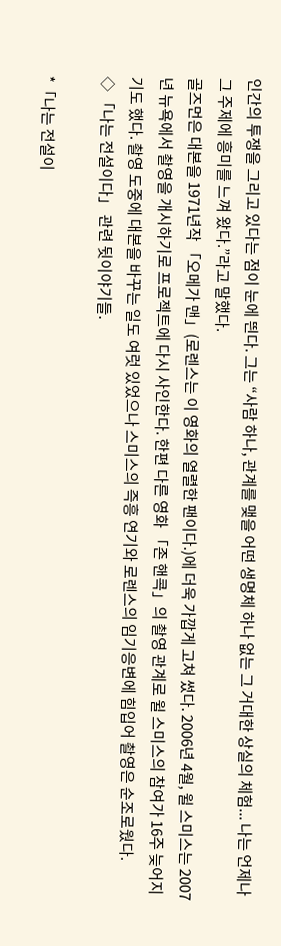인간의 투쟁을 그리고 있다는 점이 눈에 띈다. 그는 “사람 하나, 관계를 맺을 어떤 생명체 하나 없는 그 거대한 상실의 체험... 나는 언제나 그 주제에 흥미를 느껴 왔다.”라고 말했다.
골즈먼은 대본을 1971년작 「오메가 맨」(로렌스는 이 영화의 열렬한 팬이다.)에 더욱 가깝게 고쳐 썼다. 2006년 4월, 윌 스미스는 2007년 뉴욕에서 촬영을 개시하기로 프로젝트에 다시 사인한다. 한편 다른 영화 「존 핸콕」의 촬영 관계로 윌 스미스의 참여가 16주 늦어지기도 했다. 촬영 도중에 대본을 바꾸는 일도 여럿 있었으나 스미스의 즉흥 연기와 로렌스의 임기응변에 힘입어 촬영은 순조로웠다.
◇ 「나는 전설이다」 관련 뒷이야기들.

*「나는 전설이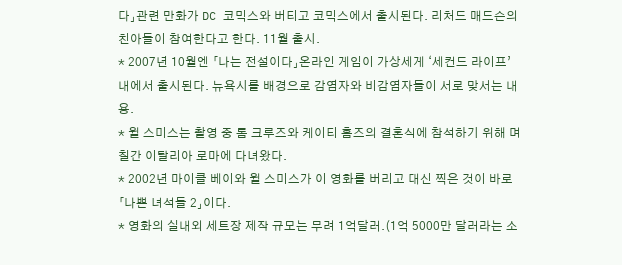다」관련 만화가 DC 코믹스와 버티고 코믹스에서 출시된다. 리처드 매드슨의 친아들이 참여한다고 한다. 11월 출시.
* 2007년 10월엔 「나는 전설이다」온라인 게임이 가상세게 ‘세컨드 라이프’ 내에서 출시된다. 뉴욕시를 배경으로 감염자와 비감염자들이 서로 맞서는 내용.
* 윌 스미스는 촬영 중 톰 크루즈와 케이티 홈즈의 결혼식에 참석하기 위해 며칠간 이탈리아 로마에 다녀왔다.
* 2002년 마이클 베이와 윌 스미스가 이 영화를 버리고 대신 찍은 것이 바로 「나쁜 녀석들 2」이다.
* 영화의 실내외 세트장 제작 규모는 무려 1억달러.(1억 5000만 달러라는 소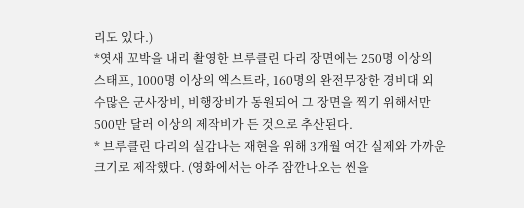리도 있다.)
*엿새 꼬박을 내리 촬영한 브루클린 다리 장면에는 250명 이상의 스태프, 1000명 이상의 엑스트라, 160명의 완전무장한 경비대 외 수많은 군사장비, 비행장비가 동원되어 그 장면을 찍기 위해서만 500만 달러 이상의 제작비가 든 것으로 추산된다.
* 브루클린 다리의 실감나는 재현을 위해 3개월 여간 실제와 가까운 크기로 제작했다. (영화에서는 아주 잠깐나오는 씬을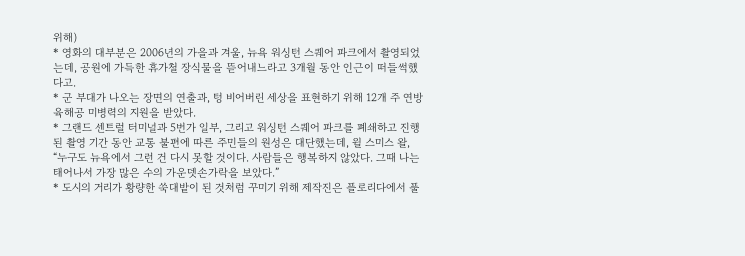위해)
* 영화의 대부분은 2006년의 가을과 겨울, 뉴욕 워싱턴 스퀘어 파크에서 촬영되었는데, 공원에 가득한 휴가철 장식물을 뜯어내느라고 3개월 동안 인근이 떠들썩했다고.
* 군 부대가 나오는 장면의 연출과, 텅 비어버린 세상을 표현하기 위해 12개 주 연방 육해공 미병력의 지원을 받았다.
* 그랜드 센트럴 터미널과 5번가 일부, 그리고 워싱턴 스퀘어 파크를 폐쇄하고 진행된 촬영 기간 동안 교통 불편에 따른 주민들의 원성은 대단했는데, 윌 스미스 왈, “누구도 뉴욕에서 그런 건 다시 못할 것이다. 사람들은 행복하지 않았다. 그때 나는 태어나서 가장 많은 수의 가운뎃손가락을 보았다.”
* 도시의 거리가 황량한 쑥대밭이 된 것처럼 꾸미기 위해 제작진은 플로리다에서 풀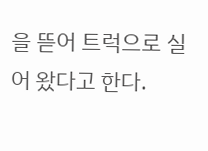을 뜯어 트럭으로 실어 왔다고 한다.